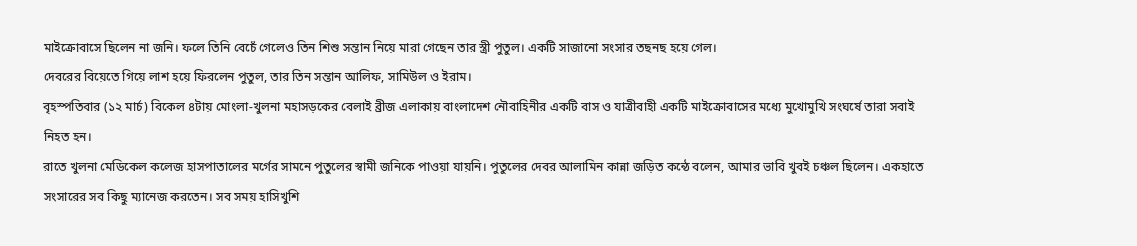মাইক্রোবাসে ছিলেন না জনি। ফলে তিনি বেচেঁ গেলেও তিন শিশু সন্তান নিয়ে মারা গেছেন তার স্ত্রী পুতুল। একটি সাজানো সংসার তছনছ হয়ে গেল।
দেবরের বিয়েতে গিয়ে লাশ হয়ে ফিরলেন পুতুল, তার তিন সন্তান আলিফ, সামিউল ও ইরাম।
বৃহস্পতিবার (১২ মার্চ) বিকেল ৪টায় মোংলা-খুলনা মহাসড়কের বেলাই ব্রীজ এলাকায় বাংলাদেশ নৌবাহিনীর একটি বাস ও যাত্রীবাহী একটি মাইক্রোবাসের মধ্যে মুখোমুখি সংঘর্ষে তারা সবাই নিহত হন।
রাতে খুলনা মেডিকেল কলেজ হাসপাতালের মর্গের সামনে পুতুলের স্বামী জনিকে পাওয়া যায়নি। পুতুলের দেবর আলামিন কান্না জড়িত কন্ঠে বলেন, আমার ভাবি খুবই চঞ্চল ছিলেন। একহাতে সংসারের সব কিছু ম্যানেজ করতেন। সব সময় হাসিখুশি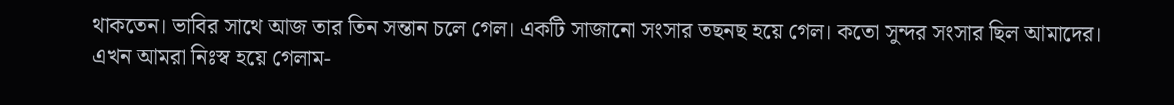থাকতেন। ভাবির সাথে আজ তার তিন সন্তান চলে গেল। একটি সাজানো সংসার তছনছ হয়ে গেল। কতো সুন্দর সংসার ছিল আমাদের। এখন আমরা নিঃস্ব হয়ে গেলাম-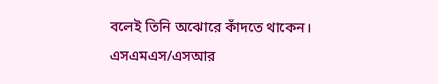বলেই তিনি অঝোরে কাঁদতে থাকেন।
এসএমএস/এসআর